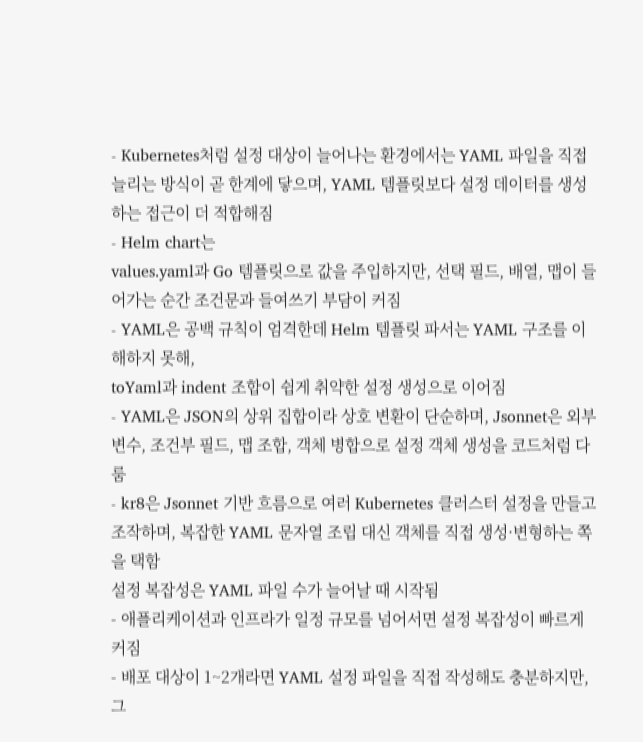- Kubernetes처럼 설정 대상이 늘어나는 환경에서는 YAML 파일을 직접 늘리는 방식이 곧 한계에 닿으며, YAML 템플릿보다 설정 데이터를 생성하는 접근이 더 적합해짐
- Helm chart는
values.yaml과 Go 템플릿으로 값을 주입하지만, 선택 필드, 배열, 맵이 들어가는 순간 조건문과 들여쓰기 부담이 커짐
- YAML은 공백 규칙이 엄격한데 Helm 템플릿 파서는 YAML 구조를 이해하지 못해,
toYaml과 indent 조합이 쉽게 취약한 설정 생성으로 이어짐
- YAML은 JSON의 상위 집합이라 상호 변환이 단순하며, Jsonnet은 외부 변수, 조건부 필드, 맵 조합, 객체 병합으로 설정 객체 생성을 코드처럼 다룸
- kr8은 Jsonnet 기반 흐름으로 여러 Kubernetes 클러스터 설정을 만들고 조작하며, 복잡한 YAML 문자열 조립 대신 객체를 직접 생성·변형하는 쪽을 택함
설정 복잡성은 YAML 파일 수가 늘어날 때 시작됨
- 애플리케이션과 인프라가 일정 규모를 넘어서면 설정 복잡성이 빠르게 커짐
- 배포 대상이 1~2개라면 YAML 설정 파일을 직접 작성해도 충분하지만, 그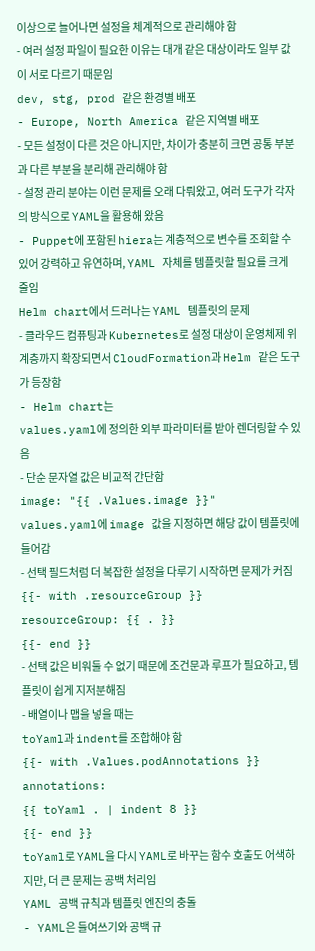이상으로 늘어나면 설정을 체계적으로 관리해야 함
- 여러 설정 파일이 필요한 이유는 대개 같은 대상이라도 일부 값이 서로 다르기 때문임
dev, stg, prod 같은 환경별 배포
- Europe, North America 같은 지역별 배포
- 모든 설정이 다른 것은 아니지만, 차이가 충분히 크면 공통 부분과 다른 부분을 분리해 관리해야 함
- 설정 관리 분야는 이런 문제를 오래 다뤄왔고, 여러 도구가 각자의 방식으로 YAML을 활용해 왔음
- Puppet에 포함된 hiera는 계층적으로 변수를 조회할 수 있어 강력하고 유연하며, YAML 자체를 템플릿할 필요를 크게 줄임
Helm chart에서 드러나는 YAML 템플릿의 문제
- 클라우드 컴퓨팅과 Kubernetes로 설정 대상이 운영체제 위 계층까지 확장되면서 CloudFormation과 Helm 같은 도구가 등장함
- Helm chart는
values.yaml에 정의한 외부 파라미터를 받아 렌더링할 수 있음
- 단순 문자열 값은 비교적 간단함
image: "{{ .Values.image }}"
values.yaml에 image 값을 지정하면 해당 값이 템플릿에 들어감
- 선택 필드처럼 더 복잡한 설정을 다루기 시작하면 문제가 커짐
{{- with .resourceGroup }}
resourceGroup: {{ . }}
{{- end }}
- 선택 값은 비워둘 수 없기 때문에 조건문과 루프가 필요하고, 템플릿이 쉽게 지저분해짐
- 배열이나 맵을 넣을 때는
toYaml과 indent를 조합해야 함
{{- with .Values.podAnnotations }}
annotations:
{{ toYaml . | indent 8 }}
{{- end }}
toYaml로 YAML을 다시 YAML로 바꾸는 함수 호출도 어색하지만, 더 큰 문제는 공백 처리임
YAML 공백 규칙과 템플릿 엔진의 충돌
- YAML은 들여쓰기와 공백 규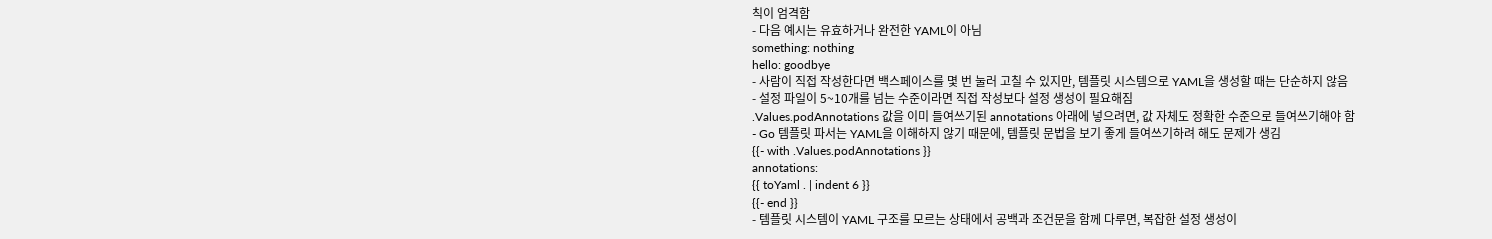칙이 엄격함
- 다음 예시는 유효하거나 완전한 YAML이 아님
something: nothing
hello: goodbye
- 사람이 직접 작성한다면 백스페이스를 몇 번 눌러 고칠 수 있지만, 템플릿 시스템으로 YAML을 생성할 때는 단순하지 않음
- 설정 파일이 5~10개를 넘는 수준이라면 직접 작성보다 설정 생성이 필요해짐
.Values.podAnnotations 값을 이미 들여쓰기된 annotations 아래에 넣으려면, 값 자체도 정확한 수준으로 들여쓰기해야 함
- Go 템플릿 파서는 YAML을 이해하지 않기 때문에, 템플릿 문법을 보기 좋게 들여쓰기하려 해도 문제가 생김
{{- with .Values.podAnnotations }}
annotations:
{{ toYaml . | indent 6 }}
{{- end }}
- 템플릿 시스템이 YAML 구조를 모르는 상태에서 공백과 조건문을 함께 다루면, 복잡한 설정 생성이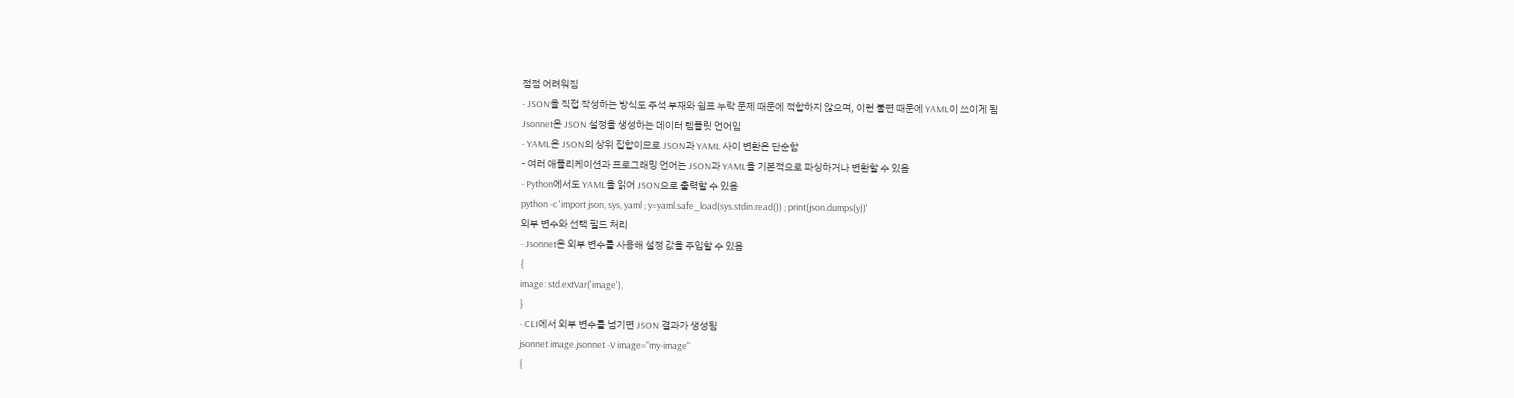점점 어려워짐
- JSON을 직접 작성하는 방식도 주석 부재와 쉼표 누락 문제 때문에 적합하지 않으며, 이런 불편 때문에 YAML이 쓰이게 됨
Jsonnet은 JSON 설정을 생성하는 데이터 템플릿 언어임
- YAML은 JSON의 상위 집합이므로 JSON과 YAML 사이 변환은 단순함
- 여러 애플리케이션과 프로그래밍 언어는 JSON과 YAML을 기본적으로 파싱하거나 변환할 수 있음
- Python에서도 YAML을 읽어 JSON으로 출력할 수 있음
python -c 'import json, sys, yaml ; y=yaml.safe_load(sys.stdin.read()) ; print(json.dumps(y))'
외부 변수와 선택 필드 처리
- Jsonnet은 외부 변수를 사용해 설정 값을 주입할 수 있음
{
image: std.extVar('image'),
}
- CLI에서 외부 변수를 넘기면 JSON 결과가 생성됨
jsonnet image.jsonnet -V image="my-image"
{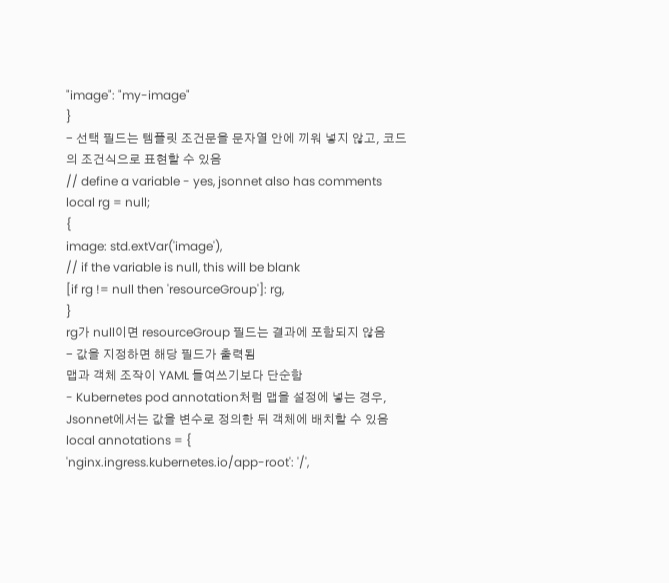"image": "my-image"
}
- 선택 필드는 템플릿 조건문을 문자열 안에 끼워 넣지 않고, 코드의 조건식으로 표현할 수 있음
// define a variable - yes, jsonnet also has comments
local rg = null;
{
image: std.extVar('image'),
// if the variable is null, this will be blank
[if rg != null then 'resourceGroup']: rg,
}
rg가 null이면 resourceGroup 필드는 결과에 포함되지 않음
- 값을 지정하면 해당 필드가 출력됨
맵과 객체 조작이 YAML 들여쓰기보다 단순함
- Kubernetes pod annotation처럼 맵을 설정에 넣는 경우, Jsonnet에서는 값을 변수로 정의한 뒤 객체에 배치할 수 있음
local annotations = {
'nginx.ingress.kubernetes.io/app-root': '/',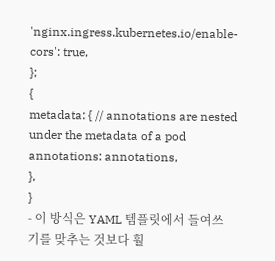'nginx.ingress.kubernetes.io/enable-cors': true,
};
{
metadata: { // annotations are nested under the metadata of a pod
annotations: annotations,
},
}
- 이 방식은 YAML 템플릿에서 들여쓰기를 맞추는 것보다 훨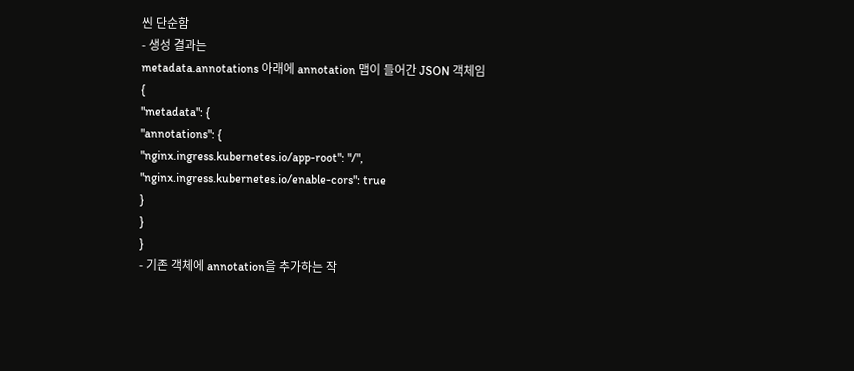씬 단순함
- 생성 결과는
metadata.annotations 아래에 annotation 맵이 들어간 JSON 객체임
{
"metadata": {
"annotations": {
"nginx.ingress.kubernetes.io/app-root": "/",
"nginx.ingress.kubernetes.io/enable-cors": true
}
}
}
- 기존 객체에 annotation을 추가하는 작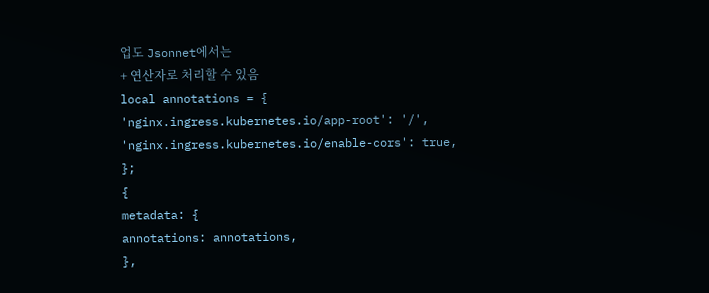업도 Jsonnet에서는
+ 연산자로 처리할 수 있음
local annotations = {
'nginx.ingress.kubernetes.io/app-root': '/',
'nginx.ingress.kubernetes.io/enable-cors': true,
};
{
metadata: {
annotations: annotations,
},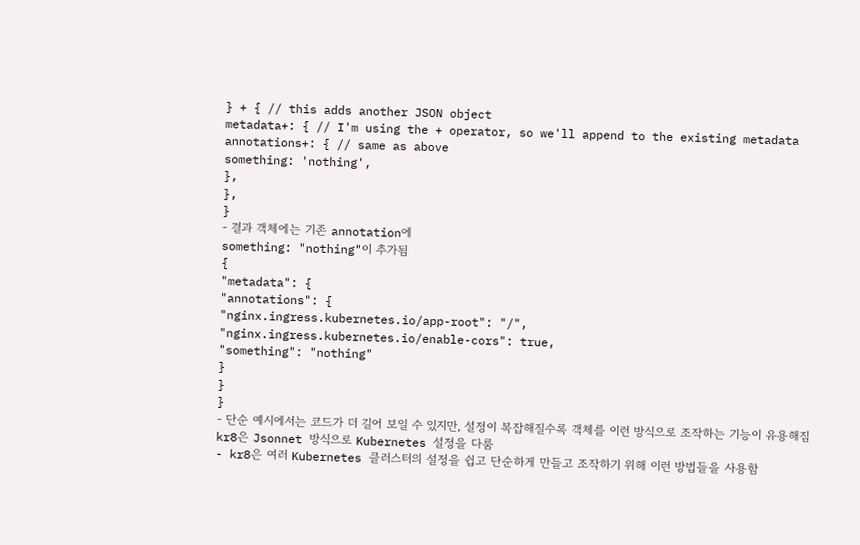} + { // this adds another JSON object
metadata+: { // I'm using the + operator, so we'll append to the existing metadata
annotations+: { // same as above
something: 'nothing',
},
},
}
- 결과 객체에는 기존 annotation에
something: "nothing"이 추가됨
{
"metadata": {
"annotations": {
"nginx.ingress.kubernetes.io/app-root": "/",
"nginx.ingress.kubernetes.io/enable-cors": true,
"something": "nothing"
}
}
}
- 단순 예시에서는 코드가 더 길어 보일 수 있지만, 설정이 복잡해질수록 객체를 이런 방식으로 조작하는 기능이 유용해짐
kr8은 Jsonnet 방식으로 Kubernetes 설정을 다룸
- kr8은 여러 Kubernetes 클러스터의 설정을 쉽고 단순하게 만들고 조작하기 위해 이런 방법들을 사용함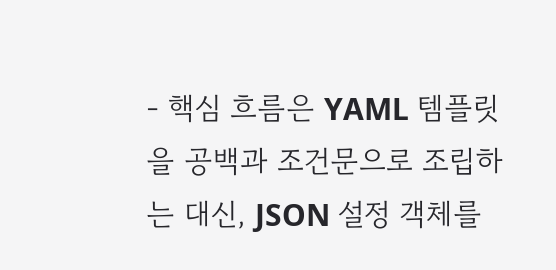- 핵심 흐름은 YAML 템플릿을 공백과 조건문으로 조립하는 대신, JSON 설정 객체를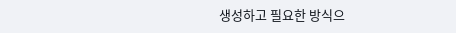생성하고 필요한 방식으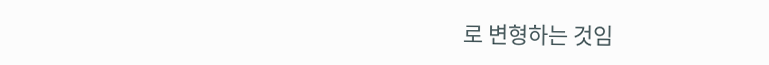로 변형하는 것임